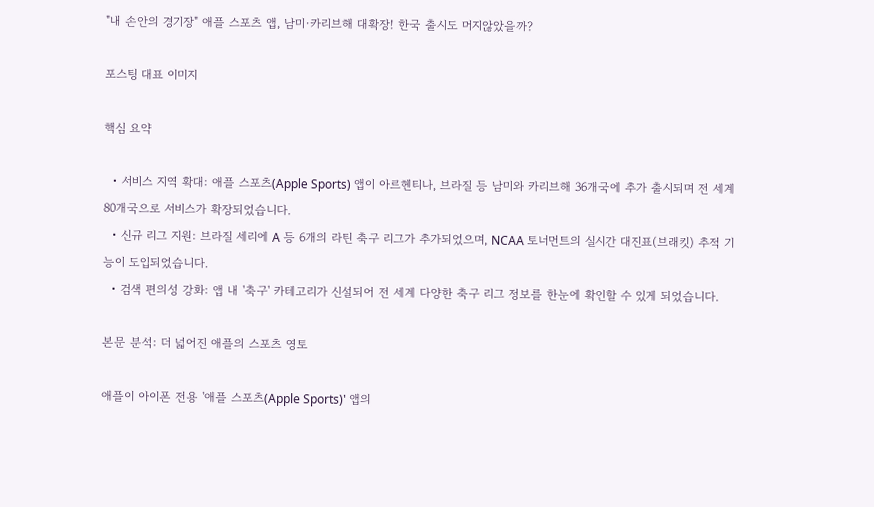"내 손안의 경기장" 애플 스포츠 앱, 남미·카리브해 대확장! 한국 출시도 머지않았을까?

포스팅 대표 이미지

핵심 요약

  • 서비스 지역 확대: 애플 스포츠(Apple Sports) 앱이 아르헨티나, 브라질 등 남미와 카리브해 36개국에 추가 출시되며 전 세계 80개국으로 서비스가 확장되었습니다.
  • 신규 리그 지원: 브라질 세리에 A 등 6개의 라틴 축구 리그가 추가되었으며, NCAA 토너먼트의 실시간 대진표(브래킷) 추적 기능이 도입되었습니다.
  • 검색 편의성 강화: 앱 내 '축구' 카테고리가 신설되어 전 세계 다양한 축구 리그 정보를 한눈에 확인할 수 있게 되었습니다.

본문 분석: 더 넓어진 애플의 스포츠 영토

애플이 아이폰 전용 '애플 스포츠(Apple Sports)' 앱의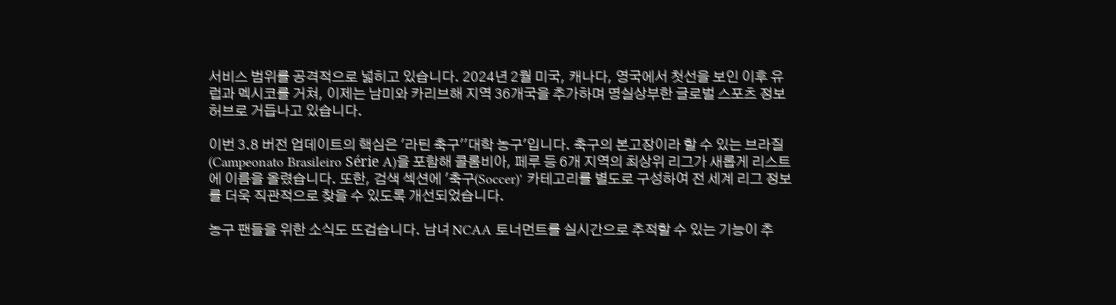서비스 범위를 공격적으로 넓히고 있습니다. 2024년 2월 미국, 캐나다, 영국에서 첫선을 보인 이후 유럽과 멕시코를 거쳐, 이제는 남미와 카리브해 지역 36개국을 추가하며 명실상부한 글로벌 스포츠 정보 허브로 거듭나고 있습니다.

이번 3.8 버전 업데이트의 핵심은 '라틴 축구''대학 농구'입니다. 축구의 본고장이라 할 수 있는 브라질(Campeonato Brasileiro Série A)을 포함해 콜롬비아, 페루 등 6개 지역의 최상위 리그가 새롭게 리스트에 이름을 올렸습니다. 또한, 검색 섹션에 '축구(Soccer)' 카테고리를 별도로 구성하여 전 세계 리그 정보를 더욱 직관적으로 찾을 수 있도록 개선되었습니다.

농구 팬들을 위한 소식도 뜨겁습니다. 남녀 NCAA 토너먼트를 실시간으로 추적할 수 있는 기능이 추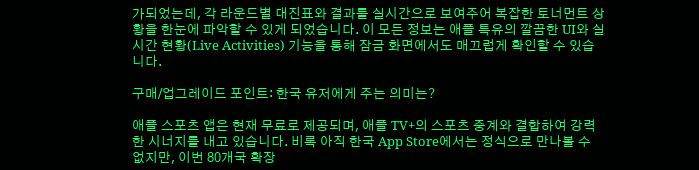가되었는데, 각 라운드별 대진표와 결과를 실시간으로 보여주어 복잡한 토너먼트 상황을 한눈에 파악할 수 있게 되었습니다. 이 모든 정보는 애플 특유의 깔끔한 UI와 실시간 현황(Live Activities) 기능을 통해 잠금 화면에서도 매끄럽게 확인할 수 있습니다.

구매/업그레이드 포인트: 한국 유저에게 주는 의미는?

애플 스포츠 앱은 현재 무료로 제공되며, 애플 TV+의 스포츠 중계와 결합하여 강력한 시너지를 내고 있습니다. 비록 아직 한국 App Store에서는 정식으로 만나볼 수 없지만, 이번 80개국 확장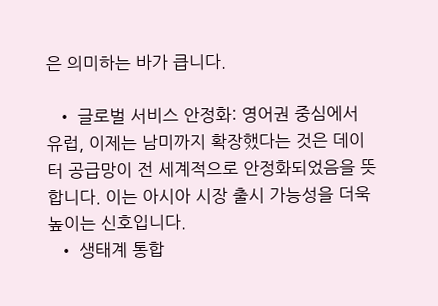은 의미하는 바가 큽니다.

  • 글로벌 서비스 안정화: 영어권 중심에서 유럽, 이제는 남미까지 확장했다는 것은 데이터 공급망이 전 세계적으로 안정화되었음을 뜻합니다. 이는 아시아 시장 출시 가능성을 더욱 높이는 신호입니다.
  • 생태계 통합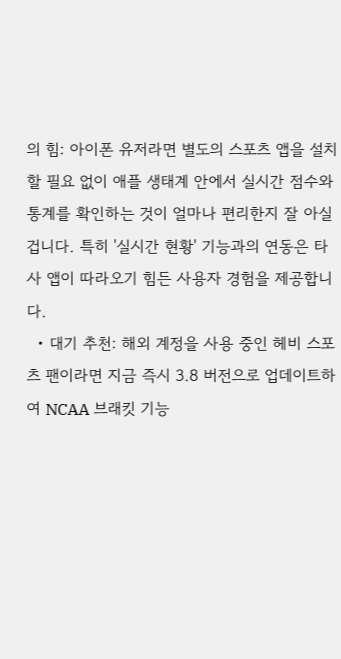의 힘: 아이폰 유저라면 별도의 스포츠 앱을 설치할 필요 없이 애플 생태계 안에서 실시간 점수와 통계를 확인하는 것이 얼마나 편리한지 잘 아실 겁니다. 특히 '실시간 현황' 기능과의 연동은 타사 앱이 따라오기 힘든 사용자 경험을 제공합니다.
  • 대기 추천: 해외 계정을 사용 중인 헤비 스포츠 팬이라면 지금 즉시 3.8 버전으로 업데이트하여 NCAA 브래킷 기능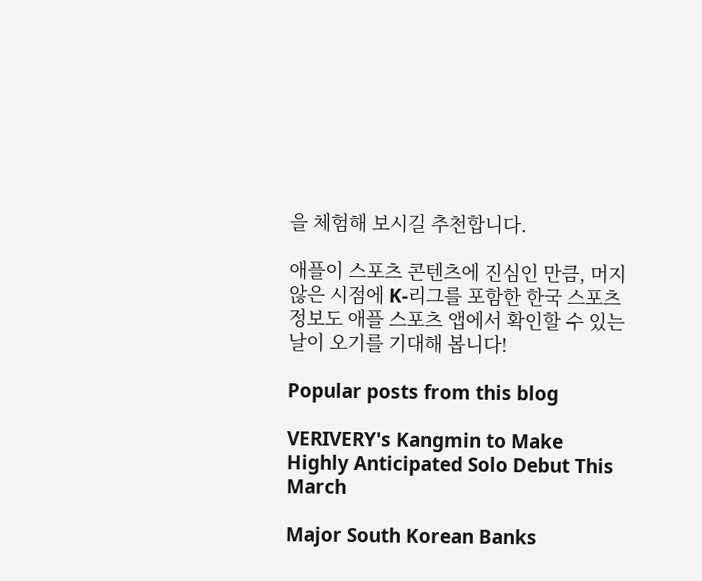을 체험해 보시길 추천합니다.

애플이 스포츠 콘텐츠에 진심인 만큼, 머지않은 시점에 K-리그를 포함한 한국 스포츠 정보도 애플 스포츠 앱에서 확인할 수 있는 날이 오기를 기대해 봅니다!

Popular posts from this blog

VERIVERY's Kangmin to Make Highly Anticipated Solo Debut This March

Major South Korean Banks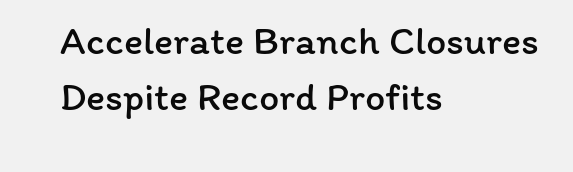Accelerate Branch Closures Despite Record Profits